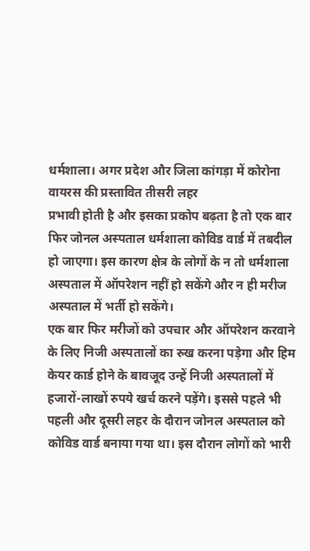धर्मशाला। अगर प्रदेश और जिला कांगड़ा में कोरोना वायरस की प्रस्तावित तीसरी लहर
प्रभावी होती है और इसका प्रकोप बढ़ता है तो एक बार फिर जोनल अस्पताल धर्मशाला कोविड वार्ड में तबदील हो जाएगा। इस कारण क्षेत्र के लोगों के न तो धर्मशाला अस्पताल में ऑपरेशन नहीं हो सकेंगे और न ही मरीज अस्पताल में भर्ती हो सकेंगे।
एक बार फिर मरीजों को उपचार और ऑपरेशन करवाने के लिए निजी अस्पतालों का रुख करना पड़ेगा और हिम केयर कार्ड होने के बावजूद उन्हें निजी अस्पतालों में हजारों-लाखों रुपये खर्च करने पड़ेंगे। इससे पहले भी पहली और दूसरी लहर के दौरान जोनल अस्पताल को कोविड वार्ड बनाया गया था। इस दौरान लोगों को भारी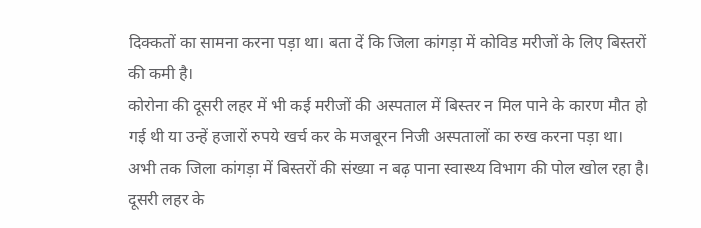दिक्कतों का सामना करना पड़ा था। बता दें कि जिला कांगड़ा में कोविड मरीजों के लिए बिस्तरों की कमी है।
कोरोना की दूसरी लहर में भी कई मरीजों की अस्पताल में बिस्तर न मिल पाने के कारण मौत हो गई थी या उन्हें हजारों रुपये खर्च कर के मजबूरन निजी अस्पतालों का रुख करना पड़ा था। अभी तक जिला कांगड़ा में बिस्तरों की संख्या न बढ़ पाना स्वास्थ्य विभाग की पोल खोल रहा है। दूसरी लहर के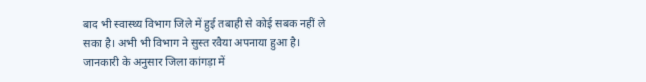बाद भी स्वास्थ्य विभाग जिले में हुई तबाही से कोई सबक नहीं ले सका है। अभी भी विभाग ने सुस्त रवैया अपनाया हुआ है।
जानकारी के अनुसार जिला कांगड़ा में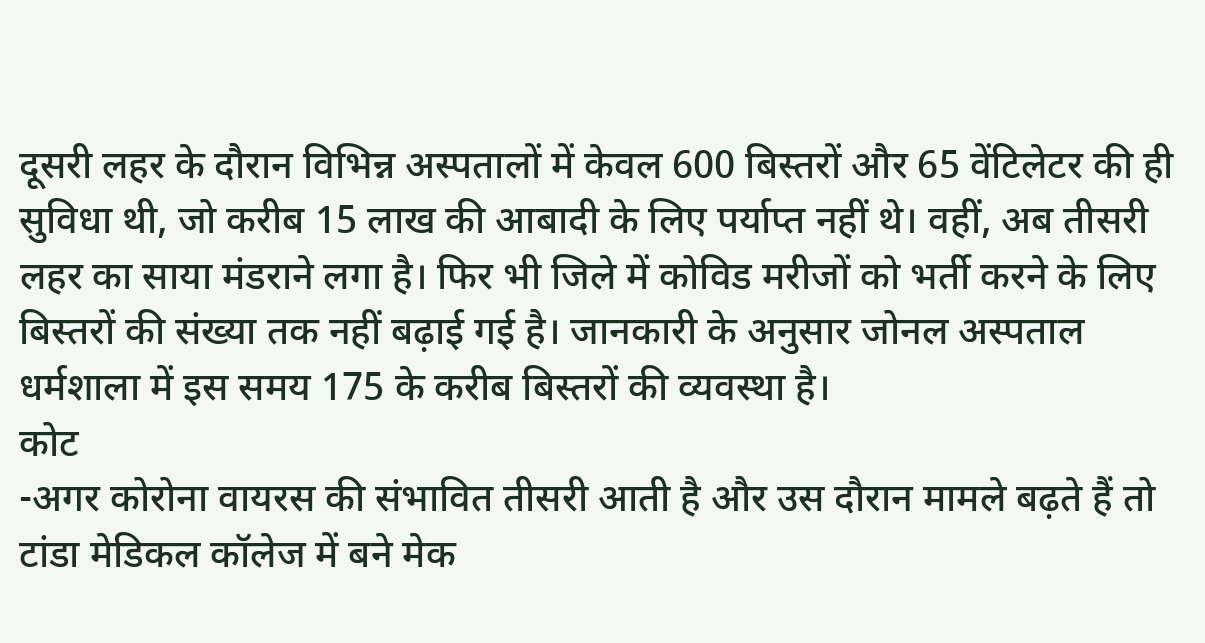दूसरी लहर के दौरान विभिन्न अस्पतालों में केवल 600 बिस्तरों और 65 वेंटिलेटर की ही सुविधा थी, जो करीब 15 लाख की आबादी के लिए पर्याप्त नहीं थे। वहीं, अब तीसरी लहर का साया मंडराने लगा है। फिर भी जिले में कोविड मरीजों को भर्ती करने के लिए बिस्तरों की संख्या तक नहीं बढ़ाई गई है। जानकारी के अनुसार जोनल अस्पताल धर्मशाला में इस समय 175 के करीब बिस्तरों की व्यवस्था है।
कोट
-अगर कोरोना वायरस की संभावित तीसरी आती है और उस दौरान मामले बढ़ते हैं तो टांडा मेडिकल कॉलेज में बने मेक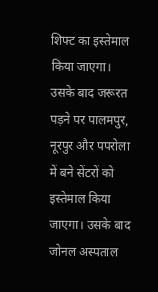शिफ्ट का इस्तेमाल किया जाएगा। उसके बाद जरूरत पड़ने पर पालमपुर, नूरपुर और पपरोला में बने सेंटरों को इस्तेमाल किया जाएगा। उसके बाद जोनल अस्पताल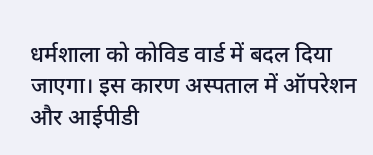धर्मशाला को कोविड वार्ड में बदल दिया जाएगा। इस कारण अस्पताल में ऑपरेशन और आईपीडी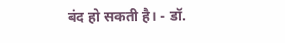बंद हो सकती है। - डॉ.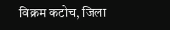विक्रम कटोच, जिला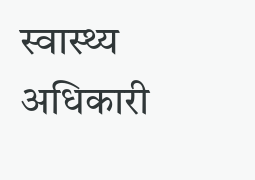स्वास्थ्य अधिकारी